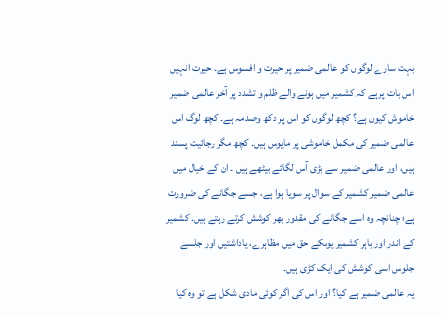بہت سارے لوگوں کو عالمی ضمیر پر حیرت و افسوس ہے۔ حیرت انہیں اس بات پرہے کہ کشمیر میں ہونے والے ظلم و تشدد پر آخر عالمی ضمیر خاموش کیوں ہے؟ کچھ لوگوں کو اس پر دکھ وصدمہ ہے۔ کچھ لوگ اس عالمی ضمیر کی مکمل خاموشی پر مایوس ہیں۔ کچھ مگر رجائیت پسند ہیں، اور عالمی ضمیر سے بڑی آس لگائے بیٹھے ہیں ۔ ان کے خیال میں عالمی ضمیر کشمیر کے سوال پر سویا ہوا ہے، جسے جگانے کی ضرورت ہے؛ چنانچہ وہ اسے جگانے کی مقدور بھر کوشش کرتے رہتے ہیں۔ کشمیر کے اندر اور باہر کشمیر یوںکے حق میں مظاہرے، یاداشتیں اور جلسے جلوس اسی کوشش کی ایک کڑی ہیں۔
یہ عالمی ضمیر ہے کیا؟ اور اس کی اگر کوئی مادی شکل ہے تو وہ کیا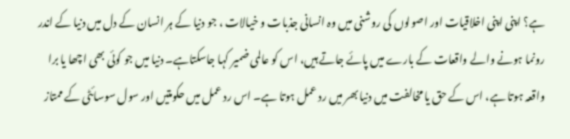ہے؟ اپنی اپنی اخلاقیات اور اصولوں کی روشنی میں وہ انسانی جذبات و خیالات ، جو دنیا کے ہر انسان کے دل میں دنیا کے اندر رونما ہونے والے واقعات کے بارے میں پائے جاتے ہیں، اس کو عالمی ضمیر کہا جاسکتاہے۔ دنیا میں جو کوئی بھی اچھا یا برا واقعہ ہوتا ہے، اس کے حق یا مخالفت میں دنیا بھر میں رد عمل ہوتا ہے۔ اس رد عمل میں حکومتیں اور سول سوسائٹی کے ممتاز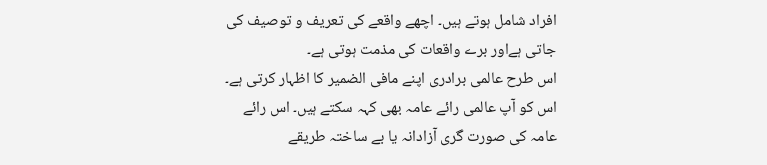افراد شامل ہوتے ہیں۔ اچھے واقعے کی تعریف و توصیف کی جاتی ہےاور برے واقعات کی مذمت ہوتی ہے۔
اس طرح عالمی برادری اپنے مافی الضمیر کا اظہار کرتی ہے۔ اس کو آپ عالمی رائے عامہ بھی کہہ سکتے ہیں۔ اس رائے عامہ کی صورت گری آزادانہ یا بے ساختہ طریقے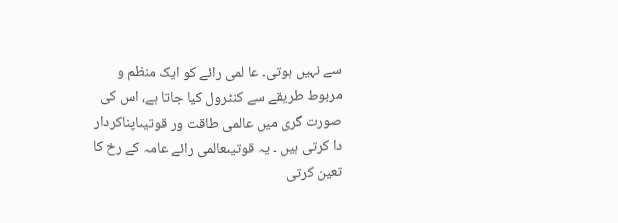سے نہیں ہوتی۔ عا لمی رائے کو ایک منظم و مربوط طریقے سے کنٹرول کیا جاتا ہے، اس کی صورت گری میں عالمی طاقت ور قوتیںاپناکردار دا کرتی ہیں ۔ یہ قوتیںعالمی رائے عامہ کے رخ کا تعین کرتی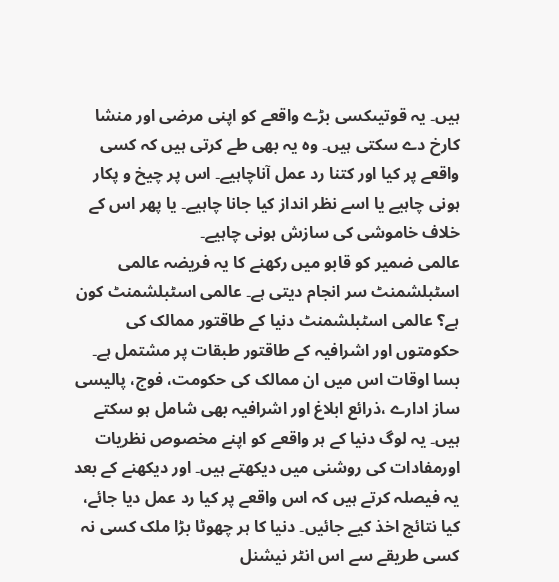ہیں۔ یہ قوتیںکسی بڑے واقعے کو اپنی مرضی اور منشا کارخ دے سکتی ہیں۔ وہ یہ بھی طے کرتی ہیں کہ کسی واقعے پر کیا اور کتنا رد عمل آناچاہیے۔ اس پر چیخ و پکار ہونی چاہیے یا اسے نظر انداز کیا جانا چاہیے۔ یا پھر اس کے خلاف خاموشی کی سازش ہونی چاہیے۔
عالمی ضمیر کو قابو میں رکھنے کا یہ فریضہ عالمی اسٹبلشمنٹ سر انجام دیتی ہے۔ عالمی اسٹبلشمنٹ کون ہے؟ عالمی اسٹبلشمنٹ دنیا کے طاقتور ممالک کی حکومتوں اور اشرافیہ کے طاقتور طبقات پر مشتمل ہے۔ بسا اوقات اس میں ان ممالک کی حکومت، فوج، پالیسی ساز ادارے ،ذرائع ابلاغ اور اشرافیہ بھی شامل ہو سکتے ہیں۔ یہ لوگ دنیا کے ہر واقعے کو اپنے مخصوص نظریات اورمفادات کی روشنی میں دیکھتے ہیں۔ اور دیکھنے کے بعد یہ فیصلہ کرتے ہیں کہ اس واقعے پر کیا رد عمل دیا جائے، کیا نتائج اخذ کیے جائیں۔ دنیا کا ہر چھوٹا بڑا ملک کسی نہ کسی طریقے سے اس انٹر نیشنل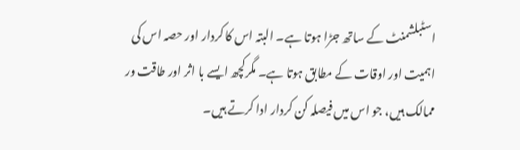اسٹبلشمنٹ کے ساتھ جڑا ہوتا ہے۔ البتہ اس کا کردار اور حصہ اس کی اہمیت اور اوقات کے مطابق ہوتا ہے۔ مگرکچھ ایسے با اثر اور طاقت ور ممالک ہیں، جو اس میں فیصلہ کن کردار ادا کرتے ہیں۔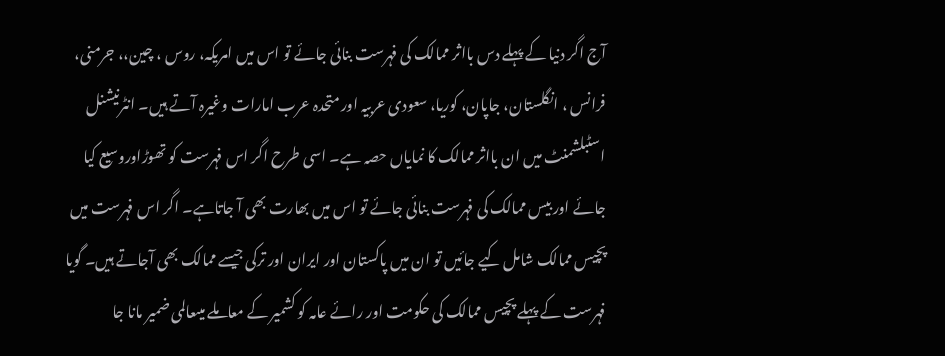آج اگر دنیا کے پہلے دس بااثر ممالک کی فہرست بنائی جائے تو اس میں امریکہ، روس ، چین،، جرمنی، فرانس ، انگلستان، جاپان، کوریا، سعودی عربیہ اور متحدہ عرب امارات وغیرہ آتے ہیں۔ انٹرنیشنل اسٹبلشمنٹ میں ان بااثر ممالک کا نمایاں حصہ ہے۔ اسی طرح اگر اس فہرست کو تھوڑاوروسیع کیا جائے اور بیس ممالک کی فہرست بنائی جائے تو اس میں بھارت بھی آ جاتاہے۔ اگر اس فہرست میں پچیس ممالک شامل کیے جائیں تو ان میں پاکستان اور ایران اور ترکی جیسے ممالک بھی آجاتے ہیں۔ گویا فہرست کے پہلے پچیس ممالک کی حکومت اور رائے عامہ کو کشمیر کے معاملے میںعالمی ضمیر مانا جا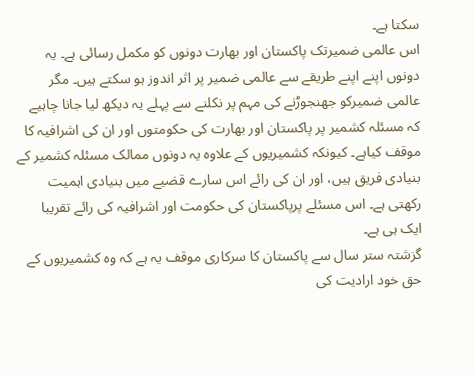سکتا ہے۔
اس عالمی ضمیرتک پاکستان اور بھارت دونوں کو مکمل رسائی ہے۔ یہ دونوں اپنے اپنے طریقے سے عالمی ضمیر پر اثر اندوز ہو سکتے ہیں۔ مگر عالمی ضمیرکو جھنجوڑنے کی مہم پر نکلنے سے پہلے یہ دیکھ لیا جانا چاہیے کہ مسئلہ کشمیر پر پاکستان اور بھارت کی حکومتوں اور ان کی اشرافیہ کا موقف کیاہے۔ کیونکہ کشمیریوں کے علاوہ یہ دونوں ممالک مسئلہ کشمیر کے بنیادی فریق ہیں، اور ان کی رائے اس سارے قضیے میں بنیادی اہمیت رکھتی ہے۔ اس مسئلے پرپاکستان کی حکومت اور اشرافیہ کی رائے تقریبا ایک ہی ہے۔
گزشتہ ستر سال سے پاکستان کا سرکاری موقف یہ ہے کہ وہ کشمیریوں کے حق خود ارادیت کی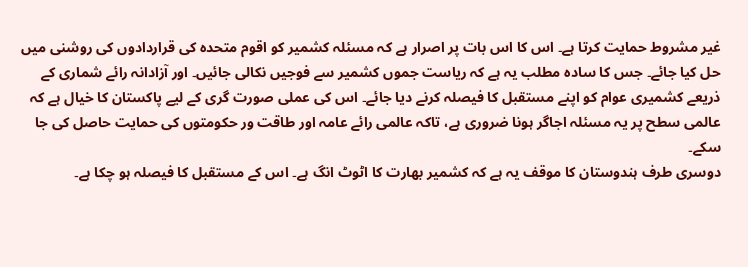غیر مشروط حمایت کرتا ہے۔ اس کا اس بات پر اصرار ہے کہ مسئلہ کشمیر کو اقوم متحدہ کی قراردادوں کی روشنی میں حل کیا جائے۔ جس کا سادہ مطلب یہ ہے کہ ریاست جموں کشمیر سے فوجیں نکالی جائیں۔ اور آزادانہ رائے شماری کے ذریعے کشمیری عوام کو اپنے مستقبل کا فیصلہ کرنے دیا جائے۔ اس کی عملی صورت گری کے لیے پاکستان کا خیال ہے کہ عالمی سطح پر یہ مسئلہ اجاگر ہونا ضروری ہے، تاکہ عالمی رائے عامہ اور طاقت ور حکومتوں کی حمایت حاصل کی جا سکے۔
دوسری طرف ہندوستان کا موقف یہ ہے کہ کشمیر بھارت کا اٹوٹ انگ ہے۔ اس کے مستقبل کا فیصلہ ہو چکا ہے۔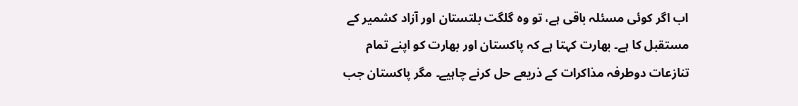اب اگر کوئی مسئلہ باقی ہے، تو وہ گلگت بلتستان اور آزاد کشمیر کے مستقبل کا ہے۔ بھارت کہتا ہے کہ پاکستان اور بھارت کو اپنے تمام تنازعات دوطرفہ مذاکرات کے ذریعے حل کرنے چاہیے۔ مگر پاکستان جب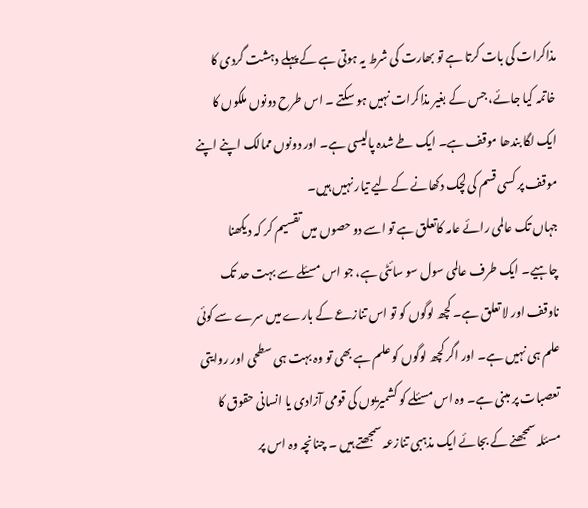مذاکرات کی بات کرتا ہے تو بھارت کی شرط یہ ہوتی ہے کے پہلے دہشت گردی کا خاتمہ کیا جائے، جس کے بغیر مذاکرات نہیں ہو سکتے ۔ اس طرح دونوں ملکوں کا ایک لگا بندھا موقف ہے۔ ایک طے شدہ پالیسی ہے۔ اور دونوں ممالک اپنے اپنے موقف پر کسی قسم کی لچک دکھانے کے لیے تیار نہیں ہیں۔
جہاں تک عالمی رائے عامہ کاتعلق ہے تو اسے دو حصوں میں تقسیم کر کہ دیکھنا چاہیے۔ ایک طرف عالمی سول سو سائٹی ہے، جو اس مسئلے سے بہت حد تک ناوقف اور لا تعلق ہے۔ کچھ لوگوں کو تو اس تنازعے کے بارے میں سرے سے کوئی علم ہی نہیں ہے۔ اور اگر کچھ لوگوں کو علم ہے بھی تو وہ بہت ہی سطحی اور روایتی تعصبات پر مبنی ہے۔ وہ اس مسئلے کو کشمیریوں کی قومی آزادی یا انسانی حقوق کا مسئلہ سمجھنے کے بجائے ایک مذہبی تنازعہ سمجھتے ہیں ۔ چنانچہ وہ اس پر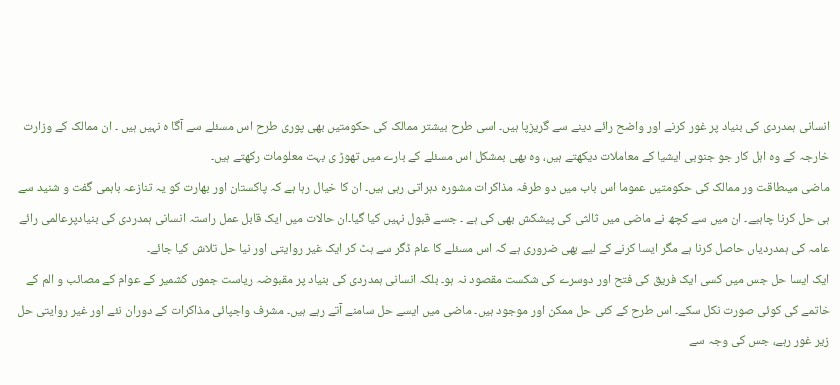انسانی ہمدردی کی بنیاد پر غور کرنے اور واضح رائے دینے سے گریزپا ہیں۔ اسی طرح بیشتر ممالک کی حکومتیں بھی پوری طرح اس مسئلے سے آگا ہ نہیں ہیں ۔ ان ممالک کے وزارت خارجہ کے وہ اہل کار جو جنوبی ایشیا کے معاملات دیکھتے ہیں، وہ بھی بمشکل اس مسئلے کے بارے میں تھوڑ ی بہت معلومات رکھتے ہیں۔
ماضی میںطاقت ور ممالک کی حکومتیں عموما اس باب میں دو طرفہ مذاکرات مشورہ دہراتی رہی ہیں۔ ان کا خیال رہا ہے کہ پاکستان اور بھارت کو یہ تنازعہ باہمی گفت و شنید سے ہی حل کرنا چاہیے۔ ان میں سے کچھ نے ماضی میں ثالثی کی پیشکش بھی کی ہے ۔ جسے قبول نہیں کیا گیا۔ان حالات میں ایک قابل عمل راستہ انسانی ہمدردی کی بنیادپرعالمی رائے عامہ کی ہمدردیاں حاصل کرنا ہے مگر ایسا کرنے کے لیے بھی ضروری ہے کہ اس مسئلے کا عام ڈگر سے ہٹ کر ایک غیر روایتی اور نیا حل تلاش کیا جائے۔
ایک ایسا حل جس میں کسی ایک فریق کی فتح اور دوسرے کی شکست مقصود نہ ہو۔ بلکہ انسانی ہمدردی کی بنیاد پر مقبوضہ ریاست جموں کشمیر کے عوام کے مصائب و الم کے خاتمے کی کوئی صورت نکل سکے۔ اس طرح کے کئی حل ممکن اور موجود ہیں۔ ماضی میں ایسے حل سامنے آتے رہے ہیں۔ مشرف واجپائی مذاکرات کے دوران نئے اور غیر روایتی حل زیر غور رہے، جس کی وجہ سے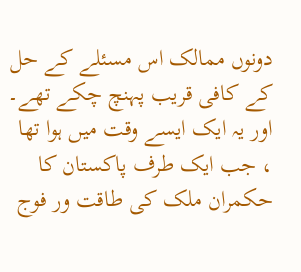دونوں ممالک اس مسئلے کے حل کے کافی قریب پہنچ چکے تھے۔
اور یہ ایک ایسے وقت میں ہوا تھا ، جب ایک طرف پاکستان کا حکمران ملک کی طاقت ور فوج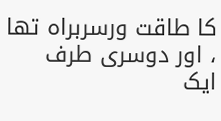کا طاقت ورسربراہ تھا ، اور دوسری طرف ایک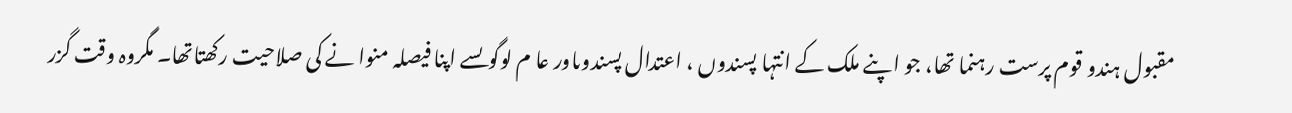مقبول ہندو قوم پرست رہنما تھا، جو اپنے ملک کے انتہا پسندوں ، اعتدال پسندوںاور عا م لوگوںسے اپنا فیصلہ منوا نے کی صلاحیت رکھتاتھا۔ مگروہ وقت گزر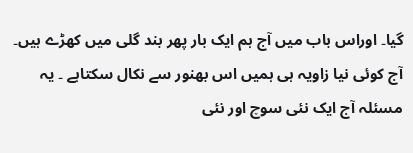گیا۔ اوراس باب میں آج ہم ایک بار پھر بند گلی میں کھڑے ہیں۔ آج کوئی نیا زاویہ ہی ہمیں اس بھنور سے نکال سکتاہے ۔ یہ مسئلہ آج ایک نئی سوچ اور نئی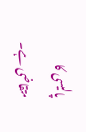پالیسی کا متقاضی ہے۔